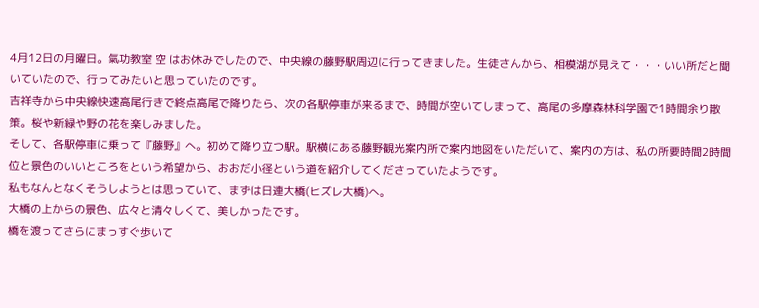4月12日の月曜日。氣功教室 空 はお休みでしたので、中央線の藤野駅周辺に行ってきました。生徒さんから、相模湖が見えて・・・いい所だと聞いていたので、行ってみたいと思っていたのです。
吉祥寺から中央線快速高尾行きで終点高尾で降りたら、次の各駅停車が来るまで、時間が空いてしまって、高尾の多摩森林科学園で1時間余り散策。桜や新緑や野の花を楽しみました。
そして、各駅停車に乗って『藤野』へ。初めて降り立つ駅。駅横にある藤野観光案内所で案内地図をいただいて、案内の方は、私の所要時間2時間位と景色のいいところをという希望から、おおだ小径という道を紹介してくださっていたようです。
私もなんとなくそうしようとは思っていて、まずは日連大橋(ヒズレ大橋)へ。
大橋の上からの景色、広々と清々しくて、美しかったです。
橋を渡ってさらにまっすぐ歩いて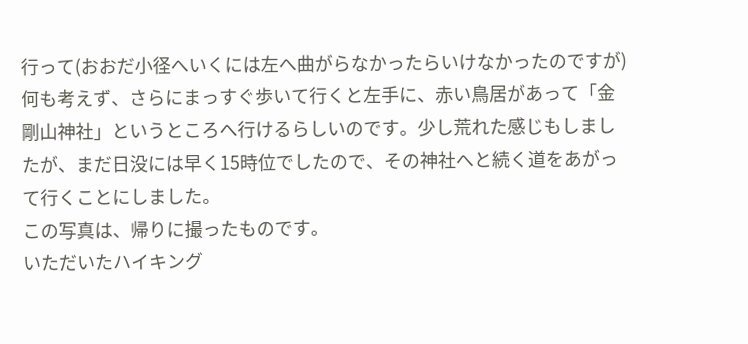行って(おおだ小径へいくには左へ曲がらなかったらいけなかったのですが)何も考えず、さらにまっすぐ歩いて行くと左手に、赤い鳥居があって「金剛山神社」というところへ行けるらしいのです。少し荒れた感じもしましたが、まだ日没には早く15時位でしたので、その神社へと続く道をあがって行くことにしました。
この写真は、帰りに撮ったものです。
いただいたハイキング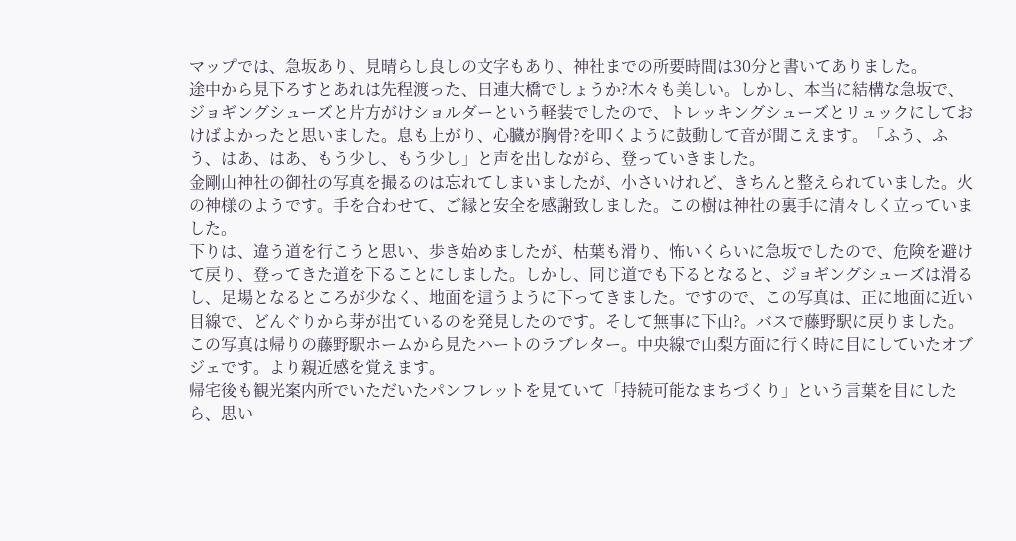マップでは、急坂あり、見晴らし良しの文字もあり、神社までの所要時間は30分と書いてありました。
途中から見下ろすとあれは先程渡った、日連大橋でしょうか?木々も美しい。しかし、本当に結構な急坂で、ジョギングシューズと片方がけショルダーという軽装でしたので、トレッキングシューズとリュックにしておけばよかったと思いました。息も上がり、心臓が胸骨?を叩くように鼓動して音が聞こえます。「ふう、ふう、はあ、はあ、もう少し、もう少し」と声を出しながら、登っていきました。
金剛山神社の御社の写真を撮るのは忘れてしまいましたが、小さいけれど、きちんと整えられていました。火の神様のようです。手を合わせて、ご縁と安全を感謝致しました。この樹は神社の裏手に清々しく立っていました。
下りは、違う道を行こうと思い、歩き始めましたが、枯葉も滑り、怖いくらいに急坂でしたので、危険を避けて戻り、登ってきた道を下ることにしました。しかし、同じ道でも下るとなると、ジョギングシューズは滑るし、足場となるところが少なく、地面を這うように下ってきました。ですので、この写真は、正に地面に近い目線で、どんぐりから芽が出ているのを発見したのです。そして無事に下山?。バスで藤野駅に戻りました。
この写真は帰りの藤野駅ホームから見たハートのラブレター。中央線で山梨方面に行く時に目にしていたオブジェです。より親近感を覚えます。
帰宅後も観光案内所でいただいたパンフレットを見ていて「持続可能なまちづくり」という言葉を目にしたら、思い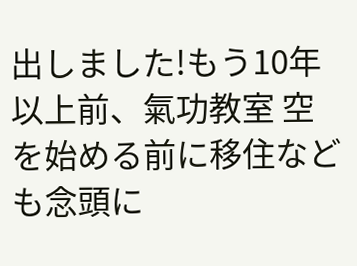出しました!もう10年以上前、氣功教室 空 を始める前に移住なども念頭に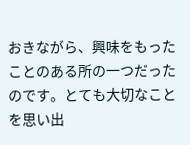おきながら、興味をもったことのある所の一つだったのです。とても大切なことを思い出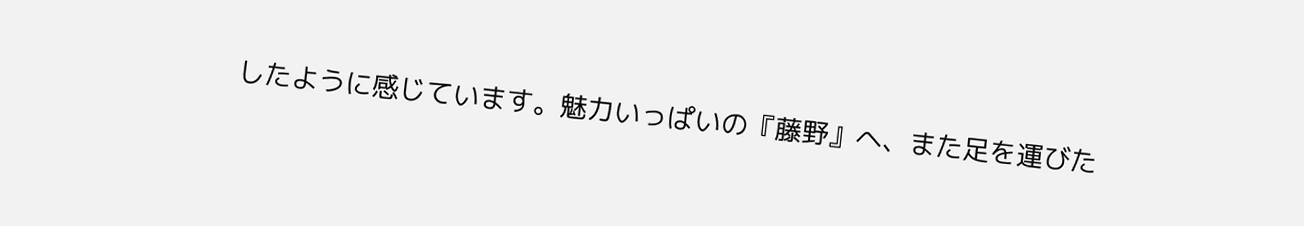したように感じています。魅力いっぱいの『藤野』へ、また足を運びた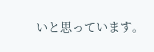いと思っています。